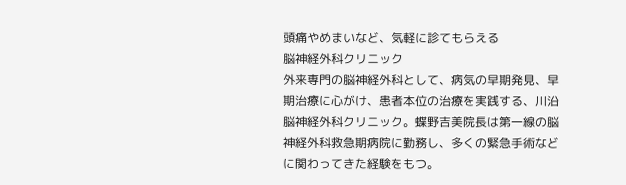頭痛やめまいなど、気軽に診てもらえる
脳神経外科クリニック
外来専門の脳神経外科として、病気の早期発見、早期治療に心がけ、患者本位の治療を実践する、川沿脳神経外科クリニック。蝶野吉美院長は第一線の脳神経外科救急期病院に勤務し、多くの緊急手術などに関わってきた経験をもつ。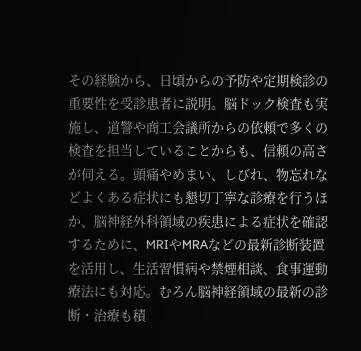その経験から、日頃からの予防や定期検診の重要性を受診患者に説明。脳ドック検査も実施し、道警や商工会議所からの依頼で多くの検査を担当していることからも、信頼の高さが伺える。頭痛やめまい、しびれ、物忘れなどよくある症状にも懇切丁寧な診療を行うほか、脳神経外科領域の疾患による症状を確認するために、MRIやMRAなどの最新診断装置を活用し、生活習慣病や禁煙相談、食事運動療法にも対応。むろん脳神経領域の最新の診断・治療も積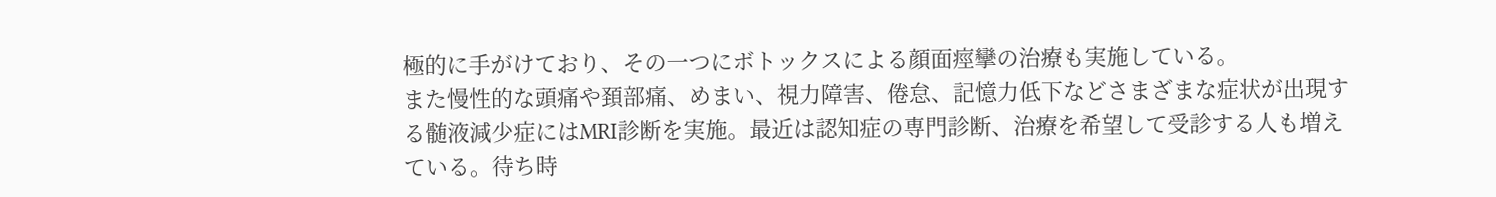極的に手がけており、その一つにボトックスによる顔面痙攣の治療も実施している。
また慢性的な頭痛や頚部痛、めまい、視力障害、倦怠、記憶力低下などさまざまな症状が出現する髄液減少症にはMRI診断を実施。最近は認知症の専門診断、治療を希望して受診する人も増えている。待ち時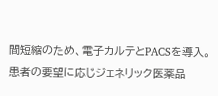間短縮のため、電子カルテとPACSを導入。患者の要望に応じジェネリック医薬品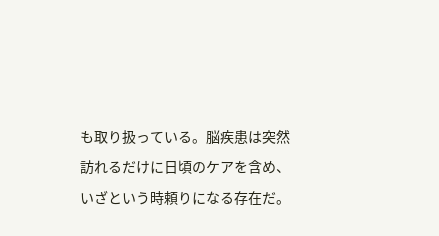も取り扱っている。脳疾患は突然訪れるだけに日頃のケアを含め、いざという時頼りになる存在だ。